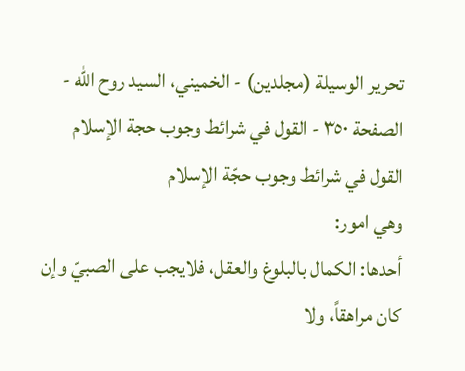تحرير الوسيلة (مجلدین) - الخميني، السيد روح الله - الصفحة ٣٥٠ - القول في شرائط وجوب حجة الإسلام
القول في شرائط وجوب حجّة الإسلام
وهي امور:
أحدها: الكمال بالبلوغ والعقل، فلايجب على الصبيّ وإن كان مراهقاً، ولا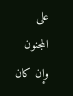على المجنون وإن كان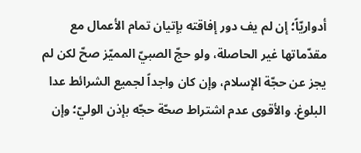أدواريّاً؛ إن لم يف دور إفاقته بإتيان تمام الأعمال مع مقدّماتها غير الحاصلة، ولو حجّ الصبيّ المميّز صحّ لكن لم يجز عن حجّة الإسلام، وإن كان واجداً لجميع الشرائط عدا البلوغ. والأقوى عدم اشتراط صحّة حجّه بإذن الوليّ؛ وإن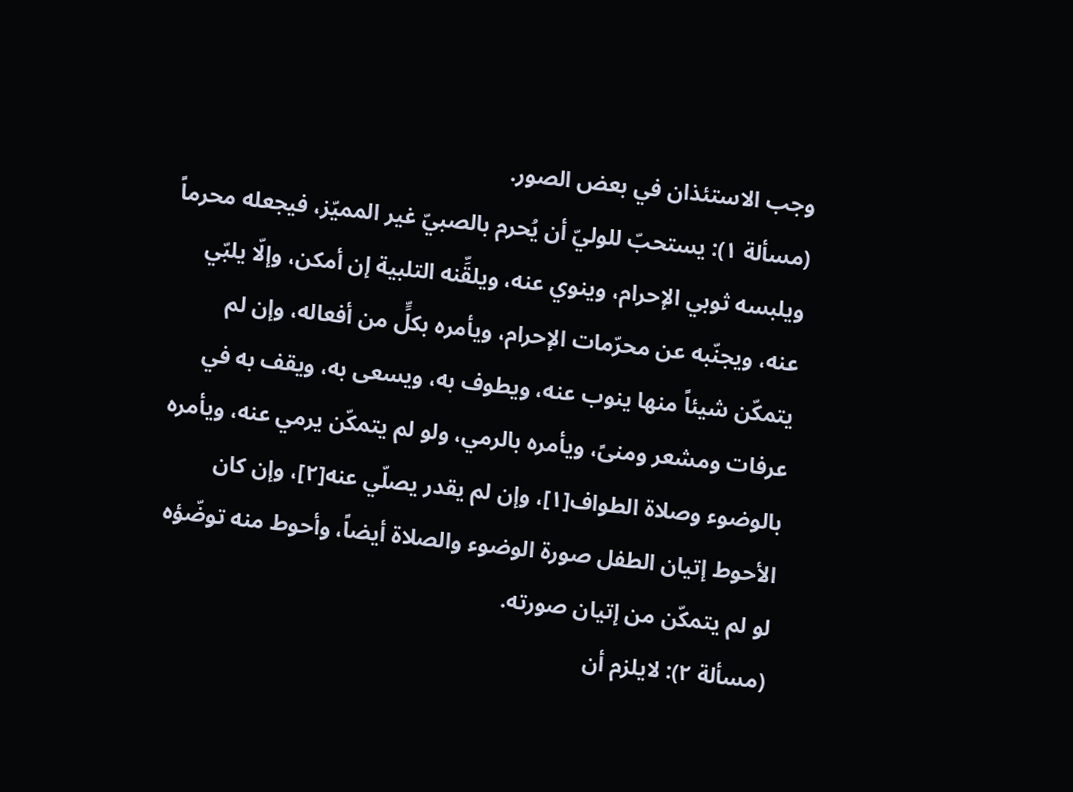وجب الاستئذان في بعض الصور.
(مسألة ١): يستحبّ للوليّ أن يُحرم بالصبيّ غير المميّز، فيجعله محرماً ويلبسه ثوبي الإحرام، وينوي عنه، ويلقِّنه التلبية إن أمكن، وإلّا يلبّي عنه، ويجنّبه عن محرّمات الإحرام، ويأمره بكلٍّ من أفعاله، وإن لم يتمكّن شيئاً منها ينوب عنه، ويطوف به، ويسعى به، ويقف به في عرفات ومشعر ومنىً، ويأمره بالرمي، ولو لم يتمكّن يرمي عنه، ويأمره بالوضوء وصلاة الطواف[١]، وإن لم يقدر يصلّي عنه[٢]، وإن كان الأحوط إتيان الطفل صورة الوضوء والصلاة أيضاً، وأحوط منه توضّؤه لو لم يتمكّن من إتيان صورته.
(مسألة ٢): لايلزم أن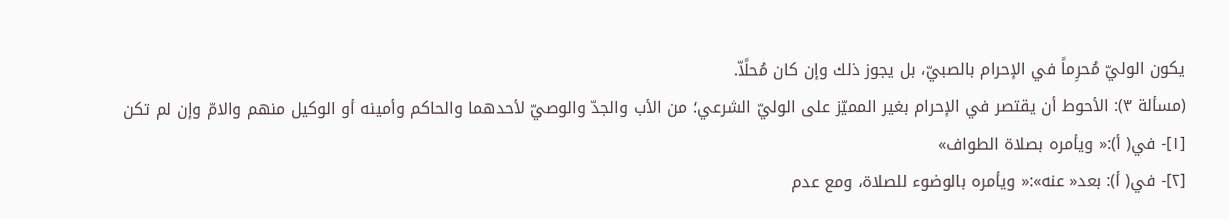يكون الوليّ مُحرِماً في الإحرام بالصبيّ، بل يجوز ذلك وإن كان مُحلًاّ.
(مسألة ٣): الأحوط أن يقتصر في الإحرام بغير المميّز على الوليّ الشرعي؛ من الأب والجدّ والوصيّ لأحدهما والحاكم وأمينه أو الوكيل منهم والامّ وإن لم تكن
[١]- في( أ):« ويأمره بصلاة الطواف»
[٢]- في( أ): بعد« عنه»:« ويأمره بالوضوء للصلاة، ومع عدم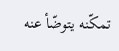تمكّنه يتوضّأ عنه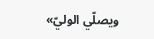ويصلّي الوليّ»